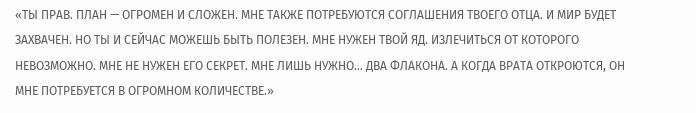«ТЫ ПРАВ. ПЛАН — ОГРОМЕН И СЛОЖЕН. МНЕ ТАКЖЕ ПОТРЕБУЮТСЯ СОГЛАШЕНИЯ ТВОЕГО ОТЦА. И МИР БУДЕТ ЗАХВАЧЕН. НО ТЫ И СЕЙЧАС МОЖЕШЬ БЫТЬ ПОЛЕЗЕН. МНЕ НУЖЕН ТВОЙ ЯД. ИЗЛЕЧИТЬСЯ ОТ КОТОРОГО НЕВОЗМОЖНО. МНЕ НЕ НУЖЕН ЕГО СЕКРЕТ. МНЕ ЛИШЬ НУЖНО… ДВА ФЛАКОНА. А КОГДА ВРАТА ОТКРОЮТСЯ, ОН МНЕ ПОТРЕБУЕТСЯ В ОГРОМНОМ КОЛИЧЕСТВЕ.»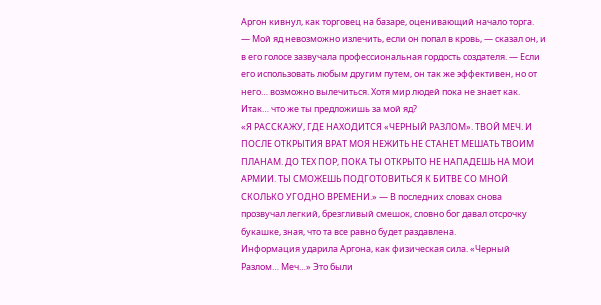Аргон кивнул, как торговец на базаре, оценивающий начало торга.
— Мой яд невозможно излечить, если он попал в кровь, — сказал он, и в его голосе зазвучала профессиональная гордость создателя. — Если его использовать любым другим путем, он так же эффективен, но от него… возможно вылечиться. Хотя мир людей пока не знает как. Итак… что же ты предложишь за мой яд?
«Я РАССКАЖУ, ГДЕ НАХОДИТСЯ «ЧЕРНЫЙ РАЗЛОМ». ТВОЙ МЕЧ. И ПОСЛЕ ОТКРЫТИЯ ВРАТ МОЯ НЕЖИТЬ НЕ СТАНЕТ МЕШАТЬ ТВОИМ ПЛАНАМ. ДО ТЕХ ПОР, ПОКА ТЫ ОТКРЫТО НЕ НАПАДЕШЬ НА МОИ АРМИИ. ТЫ СМОЖЕШЬ ПОДГОТОВИТЬСЯ К БИТВЕ СО МНОЙ СКОЛЬКО УГОДНО ВРЕМЕНИ.» — В последних словах снова прозвучал легкий, брезгливый смешок, словно бог давал отсрочку букашке, зная, что та все равно будет раздавлена.
Информация ударила Аргона, как физическая сила. «Черный Разлом… Меч…» Это были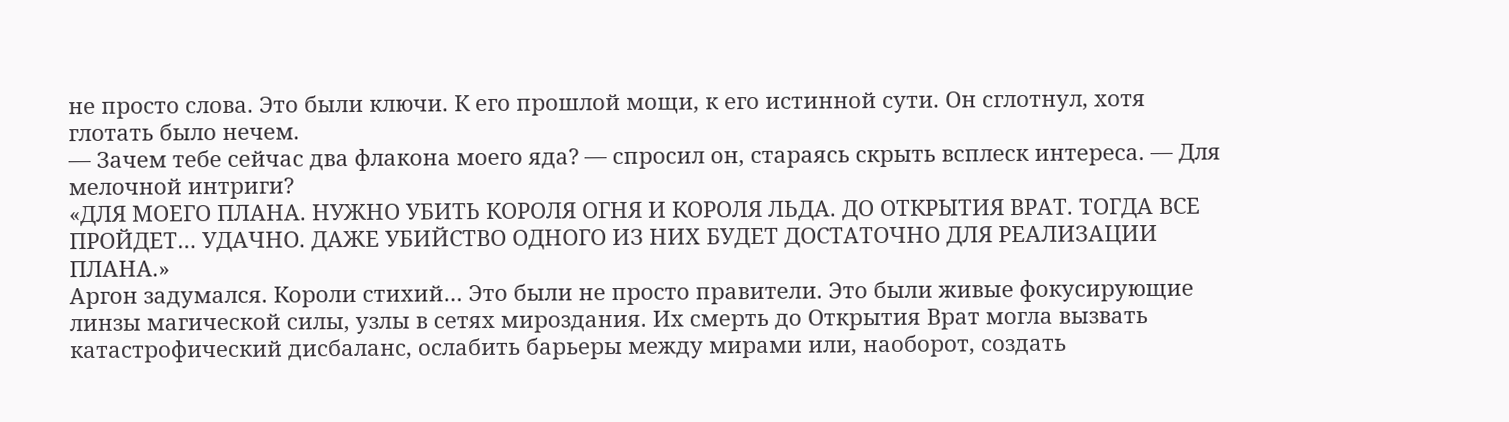не просто слова. Это были ключи. К его прошлой мощи, к его истинной сути. Он сглотнул, хотя глотать было нечем.
— Зачем тебе сейчас два флакона моего яда? — спросил он, стараясь скрыть всплеск интереса. — Для мелочной интриги?
«ДЛЯ МОЕГО ПЛАНА. НУЖНО УБИТЬ КОРОЛЯ ОГНЯ И КОРОЛЯ ЛЬДА. ДО ОТКРЫТИЯ ВРАТ. ТОГДА ВСЕ ПРОЙДЕТ… УДАЧНО. ДАЖЕ УБИЙСТВО ОДНОГО ИЗ НИХ БУДЕТ ДОСТАТОЧНО ДЛЯ РЕАЛИЗАЦИИ ПЛАНА.»
Аргон задумался. Короли стихий… Это были не просто правители. Это были живые фокусирующие линзы магической силы, узлы в сетях мироздания. Их смерть до Открытия Врат могла вызвать катастрофический дисбаланс, ослабить барьеры между мирами или, наоборот, создать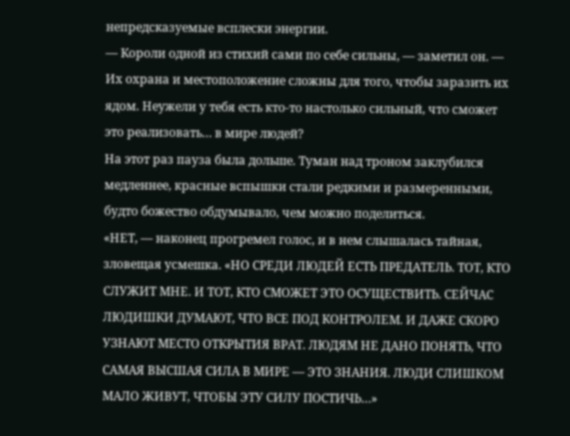непредсказуемые всплески энергии.
— Короли одной из стихий сами по себе сильны, — заметил он. — Их охрана и местоположение сложны для того, чтобы заразить их ядом. Неужели у тебя есть кто-то настолько сильный, что сможет это реализовать… в мире людей?
На этот раз пауза была дольше. Туман над троном заклубился медленнее, красные вспышки стали редкими и размеренными, будто божество обдумывало, чем можно поделиться.
«НЕТ, — наконец прогремел голос, и в нем слышалась тайная, зловещая усмешка. «НО СРЕДИ ЛЮДЕЙ ЕСТЬ ПРЕДАТЕЛЬ. ТОТ, КТО СЛУЖИТ МНЕ. И ТОТ, КТО СМОЖЕТ ЭТО ОСУЩЕСТВИТЬ. СЕЙЧАС ЛЮДИШКИ ДУМАЮТ, ЧТО ВСЕ ПОД КОНТРОЛЕМ. И ДАЖЕ СКОРО УЗНАЮТ МЕСТО ОТКРЫТИЯ ВРАТ. ЛЮДЯМ НЕ ДАНО ПОНЯТЬ, ЧТО САМАЯ ВЫСШАЯ СИЛА В МИРЕ — ЭТО ЗНАНИЯ. ЛЮДИ СЛИШКОМ МАЛО ЖИВУТ, ЧТОБЫ ЭТУ СИЛУ ПОСТИЧЬ…»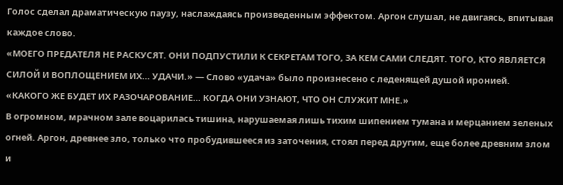Голос сделал драматическую паузу, наслаждаясь произведенным эффектом. Аргон слушал, не двигаясь, впитывая каждое слово.
«МОЕГО ПРЕДАТЕЛЯ НЕ РАСКУСЯТ. ОНИ ПОДПУСТИЛИ К СЕКРЕТАМ ТОГО, ЗА КЕМ САМИ СЛЕДЯТ. ТОГО, КТО ЯВЛЯЕТСЯ СИЛОЙ И ВОПЛОЩЕНИЕМ ИХ… УДАЧИ.» — Слово «удача» было произнесено с леденящей душой иронией. «КАКОГО ЖЕ БУДЕТ ИХ РАЗОЧАРОВАНИЕ… КОГДА ОНИ УЗНАЮТ, ЧТО ОН СЛУЖИТ МНЕ.»
В огромном, мрачном зале воцарилась тишина, нарушаемая лишь тихим шипением тумана и мерцанием зеленых огней. Аргон, древнее зло, только что пробудившееся из заточения, стоял перед другим, еще более древним злом и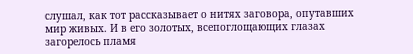слушал, как тот рассказывает о нитях заговора, опутавших мир живых. И в его золотых, всепоглощающих глазах загорелось пламя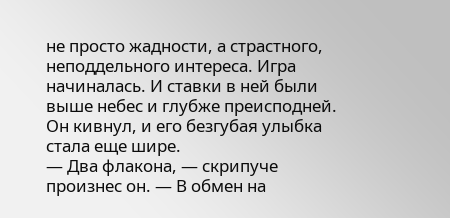не просто жадности, а страстного, неподдельного интереса. Игра начиналась. И ставки в ней были выше небес и глубже преисподней. Он кивнул, и его безгубая улыбка стала еще шире.
— Два флакона, — скрипуче произнес он. — В обмен на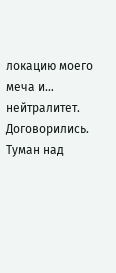локацию моего меча и… нейтралитет. Договорились.
Туман над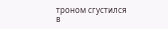троном сгустился в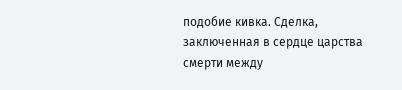подобие кивка. Сделка, заключенная в сердце царства смерти между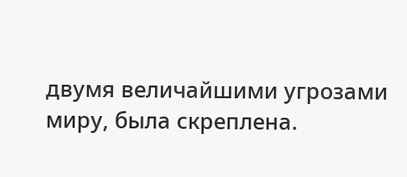двумя величайшими угрозами миру, была скреплена.